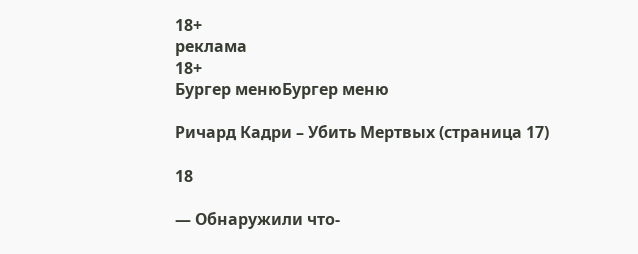18+
реклама
18+
Бургер менюБургер меню

Ричард Кадри – Убить Мертвых (страница 17)

18

— Обнаружили что-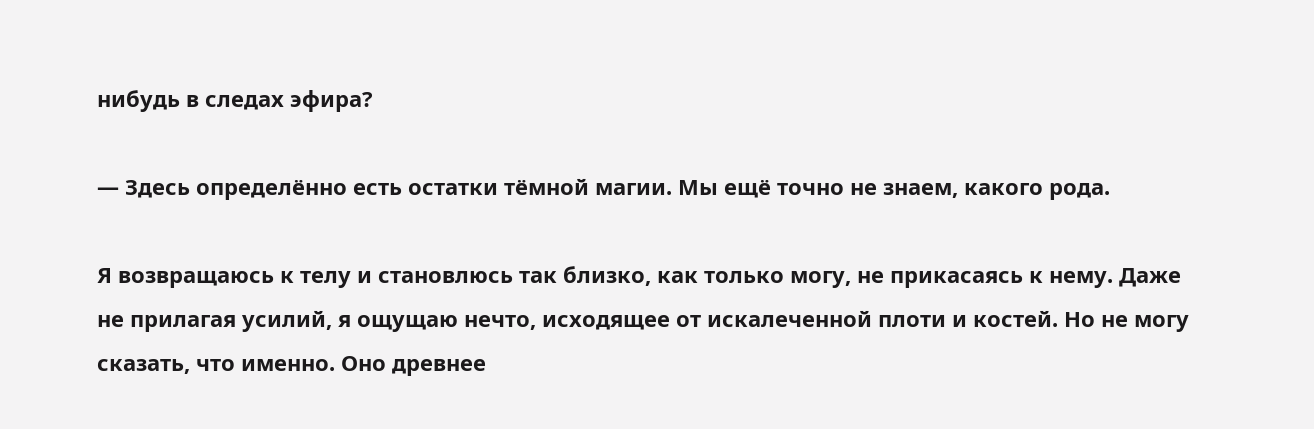нибудь в следах эфира?

— Здесь определённо есть остатки тёмной магии. Мы ещё точно не знаем, какого рода.

Я возвращаюсь к телу и становлюсь так близко, как только могу, не прикасаясь к нему. Даже не прилагая усилий, я ощущаю нечто, исходящее от искалеченной плоти и костей. Но не могу сказать, что именно. Оно древнее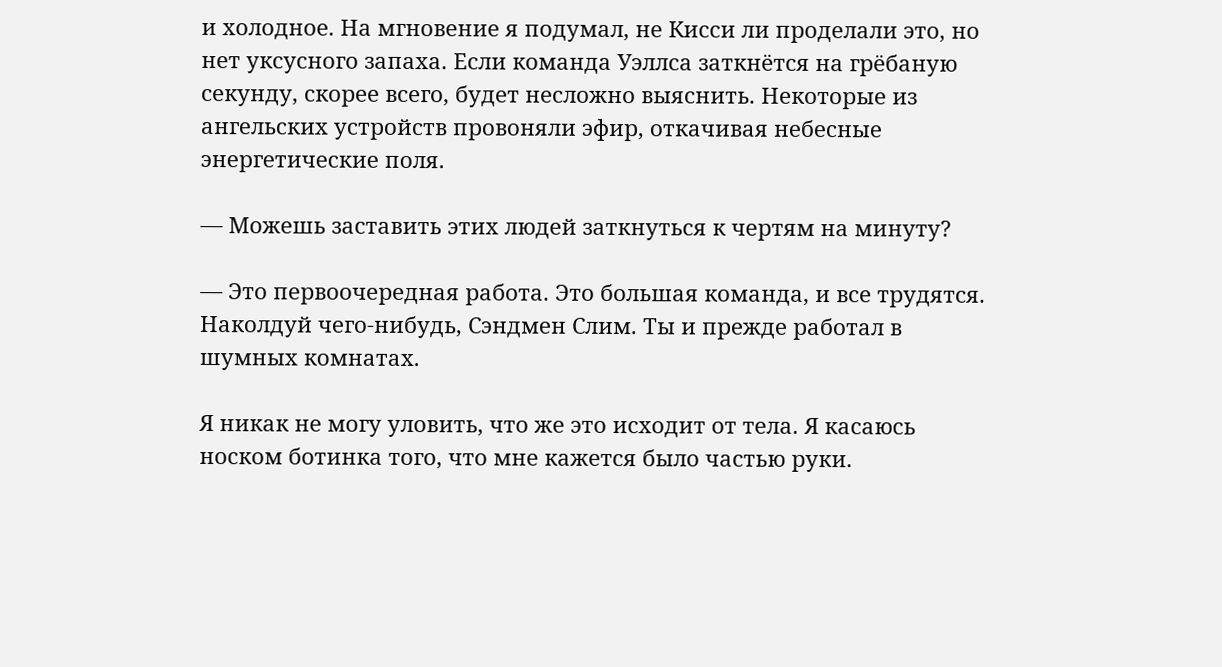и холодное. На мгновение я подумал, не Кисси ли проделали это, но нет уксусного запаха. Если команда Уэллса заткнётся на грёбаную секунду, скорее всего, будет несложно выяснить. Некоторые из ангельских устройств провоняли эфир, откачивая небесные энергетические поля.

— Можешь заставить этих людей заткнуться к чертям на минуту?

— Это первоочередная работа. Это большая команда, и все трудятся. Наколдуй чего-нибудь, Сэндмен Слим. Ты и прежде работал в шумных комнатах.

Я никак не могу уловить, что же это исходит от тела. Я касаюсь носком ботинка того, что мне кажется было частью руки.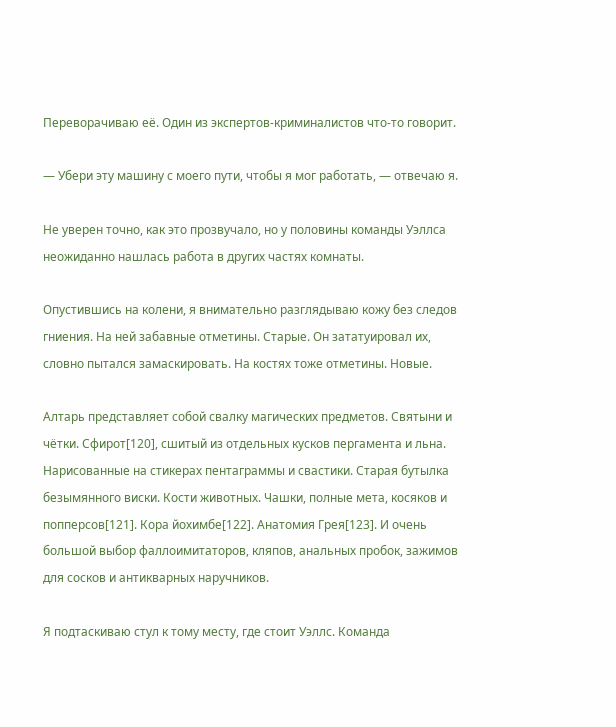Переворачиваю её. Один из экспертов-криминалистов что-то говорит.

— Убери эту машину с моего пути, чтобы я мог работать, — отвечаю я.

Не уверен точно, как это прозвучало, но у половины команды Уэллса неожиданно нашлась работа в других частях комнаты.

Опустившись на колени, я внимательно разглядываю кожу без следов гниения. На ней забавные отметины. Старые. Он зататуировал их, словно пытался замаскировать. На костях тоже отметины. Новые.

Алтарь представляет собой свалку магических предметов. Святыни и чётки. Сфирот[120], сшитый из отдельных кусков пергамента и льна. Нарисованные на стикерах пентаграммы и свастики. Старая бутылка безымянного виски. Кости животных. Чашки, полные мета, косяков и попперсов[121]. Кора йохимбе[122]. Анатомия Грея[123]. И очень большой выбор фаллоимитаторов, кляпов, анальных пробок, зажимов для сосков и антикварных наручников.

Я подтаскиваю стул к тому месту, где стоит Уэллс. Команда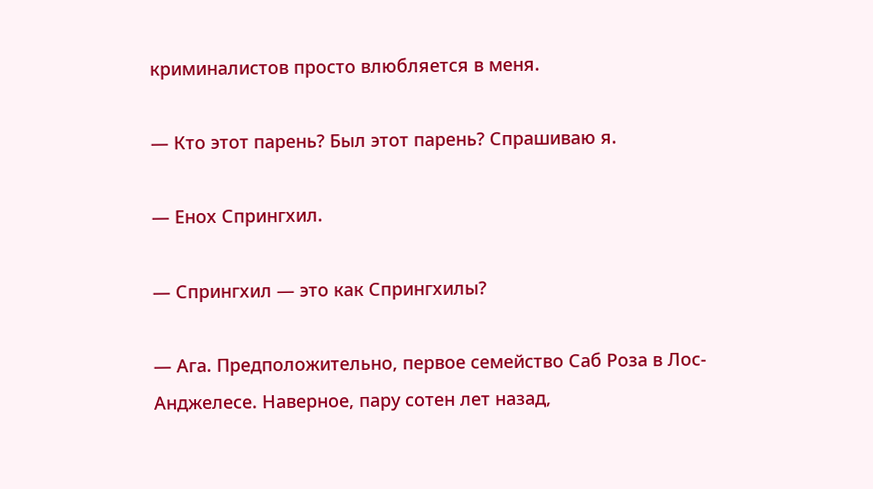криминалистов просто влюбляется в меня.

— Кто этот парень? Был этот парень? Спрашиваю я.

— Енох Спрингхил.

— Спрингхил — это как Спрингхилы?

— Ага. Предположительно, первое семейство Саб Роза в Лос-Анджелесе. Наверное, пару сотен лет назад,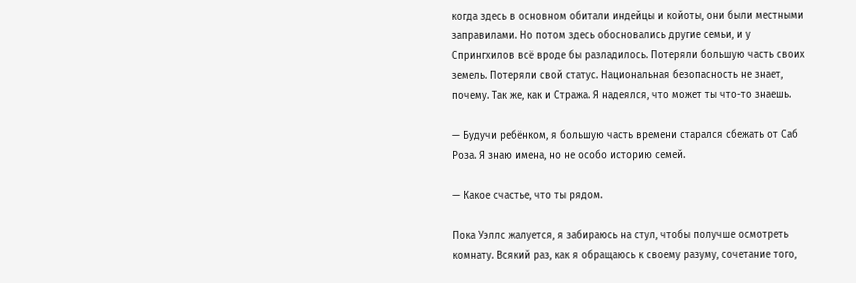когда здесь в основном обитали индейцы и койоты, они были местными заправилами. Но потом здесь обосновались другие семьи, и у Спрингхилов всё вроде бы разладилось. Потеряли большую часть своих земель. Потеряли свой статус. Национальная безопасность не знает, почему. Так же, как и Стража. Я надеялся, что может ты что-то знаешь.

— Будучи ребёнком, я большую часть времени старался сбежать от Саб Роза. Я знаю имена, но не особо историю семей.

— Какое счастье, что ты рядом.

Пока Уэллс жалуется, я забираюсь на стул, чтобы получше осмотреть комнату. Всякий раз, как я обращаюсь к своему разуму, сочетание того,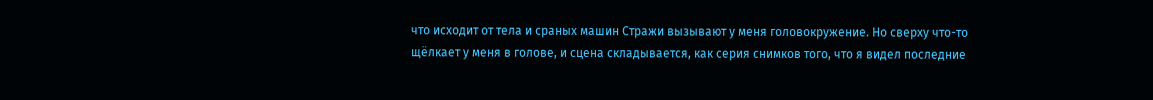что исходит от тела и сраных машин Стражи вызывают у меня головокружение. Но сверху что-то щёлкает у меня в голове, и сцена складывается, как серия снимков того, что я видел последние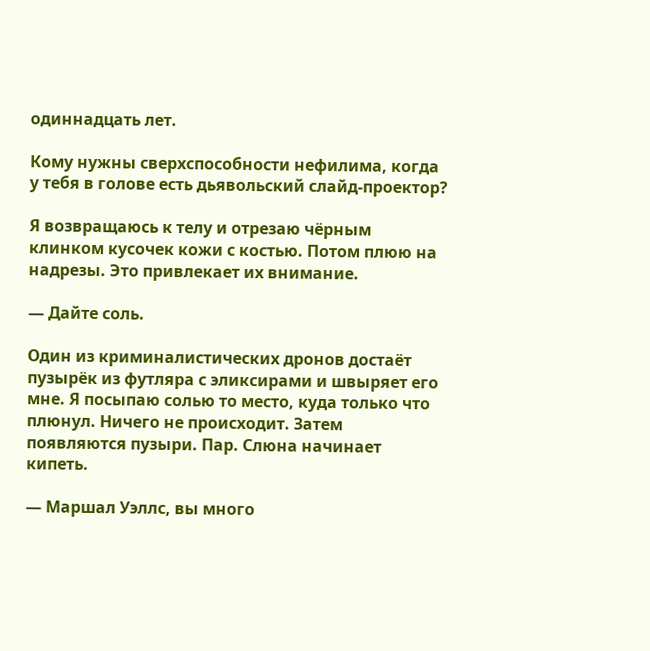одиннадцать лет.

Кому нужны сверхспособности нефилима, когда у тебя в голове есть дьявольский слайд-проектор?

Я возвращаюсь к телу и отрезаю чёрным клинком кусочек кожи с костью. Потом плюю на надрезы. Это привлекает их внимание.

— Дайте соль.

Один из криминалистических дронов достаёт пузырёк из футляра с эликсирами и швыряет его мне. Я посыпаю солью то место, куда только что плюнул. Ничего не происходит. Затем появляются пузыри. Пар. Слюна начинает кипеть.

— Маршал Уэллс, вы много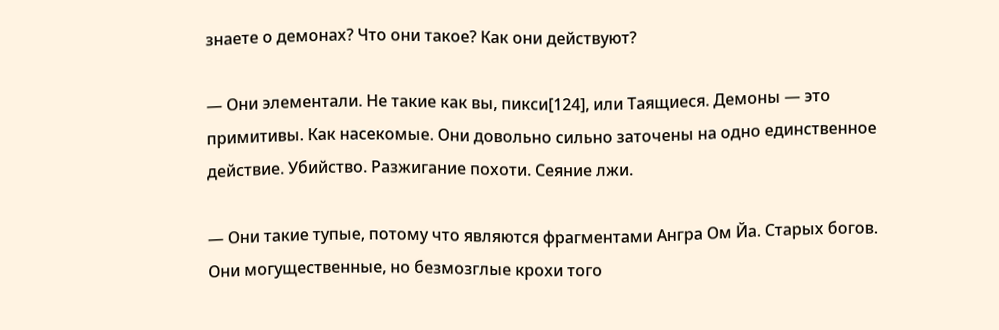знаете о демонах? Что они такое? Как они действуют?

— Они элементали. Не такие как вы, пикси[124], или Таящиеся. Демоны — это примитивы. Как насекомые. Они довольно сильно заточены на одно единственное действие. Убийство. Разжигание похоти. Сеяние лжи.

— Они такие тупые, потому что являются фрагментами Ангра Ом Йа. Старых богов. Они могущественные, но безмозглые крохи того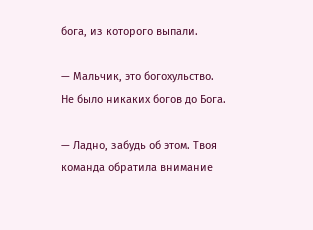бога, из которого выпали.

— Мальчик, это богохульство. Не было никаких богов до Бога.

— Ладно, забудь об этом. Твоя команда обратила внимание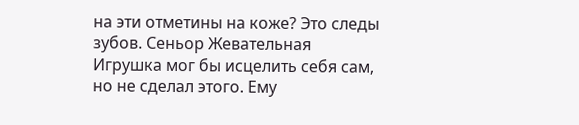на эти отметины на коже? Это следы зубов. Сеньор Жевательная Игрушка мог бы исцелить себя сам, но не сделал этого. Ему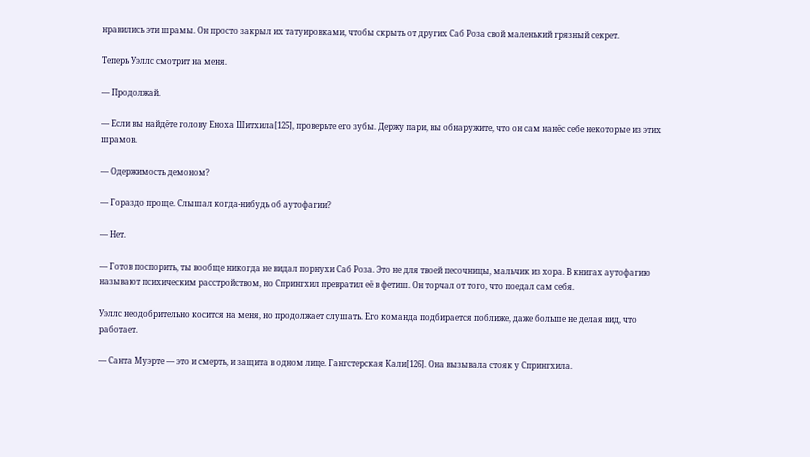нравились эти шрамы. Он просто закрыл их татуировками, чтобы скрыть от других Саб Роза свой маленький грязный секрет.

Теперь Уэллс смотрит на меня.

— Продолжай.

— Если вы найдёте голову Еноха Шитхила[125], проверьте его зубы. Держу пари, вы обнаружите, что он сам нанёс себе некоторые из этих шрамов.

— Одержимость демоном?

— Гораздо проще. Слышал когда-нибудь об аутофагии?

— Нет.

— Готов поспорить, ты вообще никогда не видал порнухи Саб Роза. Это не для твоей песочницы, мальчик из хора. В книгах аутофагию называют психическим расстройством, но Спрингхил превратил её в фетиш. Он торчал от того, что поедал сам себя.

Уэллс неодобрительно косится на меня, но продолжает слушать. Его команда подбирается поближе, даже больше не делая вид, что работает.

— Санта Муэрте — это и смерть, и защита в одном лице. Гангстерская Кали[126]. Она вызывала стояк у Спрингхила.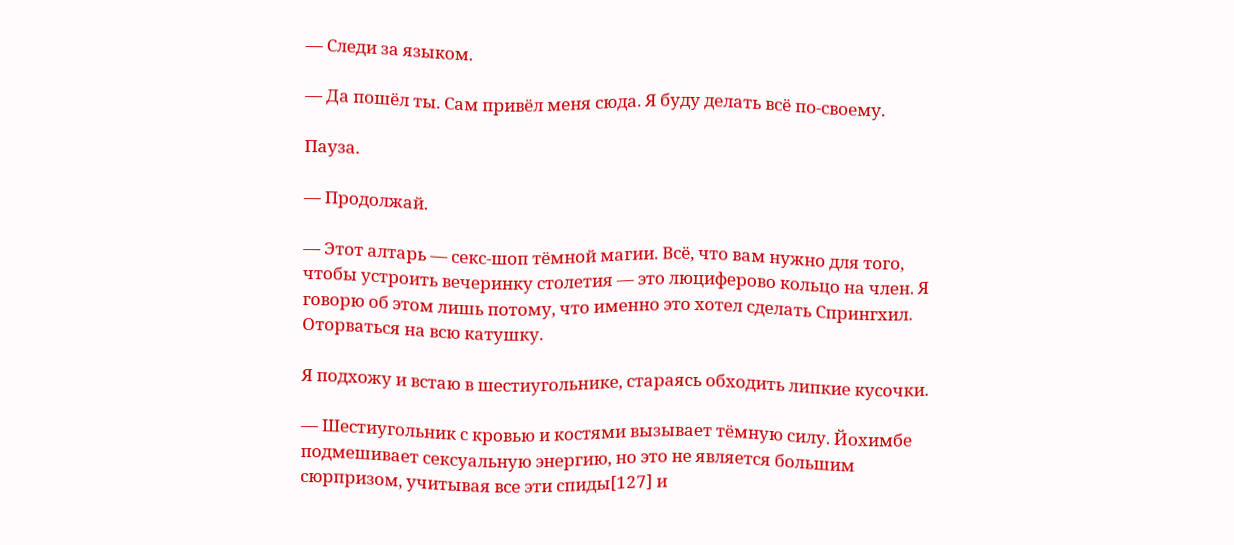— Следи за языком.

— Да пошёл ты. Сам привёл меня сюда. Я буду делать всё по-своему.

Пауза.

— Продолжай.

— Этот алтарь — секс-шоп тёмной магии. Всё, что вам нужно для того, чтобы устроить вечеринку столетия — это люциферово кольцо на член. Я говорю об этом лишь потому, что именно это хотел сделать Спрингхил. Оторваться на всю катушку.

Я подхожу и встаю в шестиугольнике, стараясь обходить липкие кусочки.

— Шестиугольник с кровью и костями вызывает тёмную силу. Йохимбе подмешивает сексуальную энергию, но это не является большим сюрпризом, учитывая все эти спиды[127] и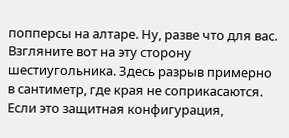попперсы на алтаре. Ну, разве что для вас. Взгляните вот на эту сторону шестиугольника. Здесь разрыв примерно в сантиметр, где края не соприкасаются. Если это защитная конфигурация,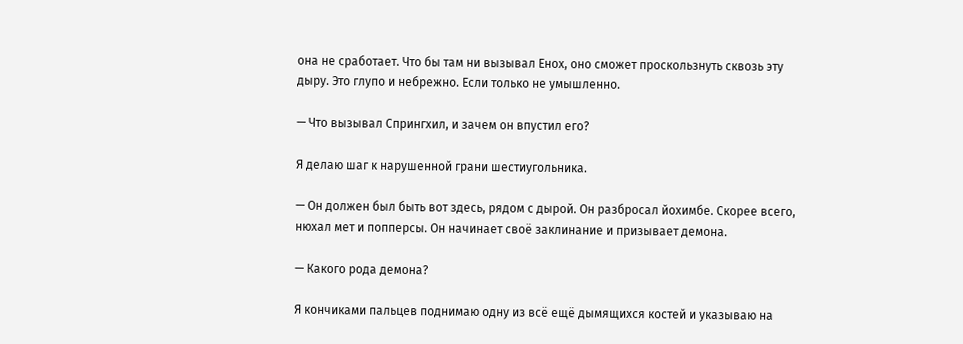она не сработает. Что бы там ни вызывал Енох, оно сможет проскользнуть сквозь эту дыру. Это глупо и небрежно. Если только не умышленно.

— Что вызывал Спрингхил, и зачем он впустил его?

Я делаю шаг к нарушенной грани шестиугольника.

— Он должен был быть вот здесь, рядом с дырой. Он разбросал йохимбе. Скорее всего, нюхал мет и попперсы. Он начинает своё заклинание и призывает демона.

— Какого рода демона?

Я кончиками пальцев поднимаю одну из всё ещё дымящихся костей и указываю на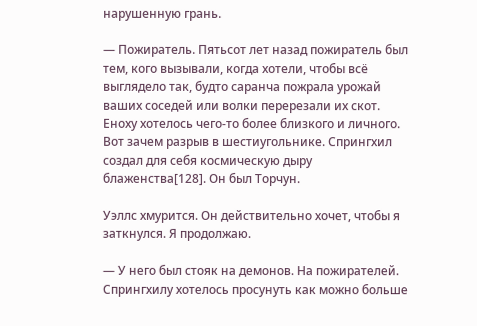нарушенную грань.

— Пожиратель. Пятьсот лет назад пожиратель был тем, кого вызывали, когда хотели, чтобы всё выглядело так, будто саранча пожрала урожай ваших соседей или волки перерезали их скот. Еноху хотелось чего-то более близкого и личного. Вот зачем разрыв в шестиугольнике. Спрингхил создал для себя космическую дыру блаженства[128]. Он был Торчун.

Уэллс хмурится. Он действительно хочет, чтобы я заткнулся. Я продолжаю.

— У него был стояк на демонов. На пожирателей. Спрингхилу хотелось просунуть как можно больше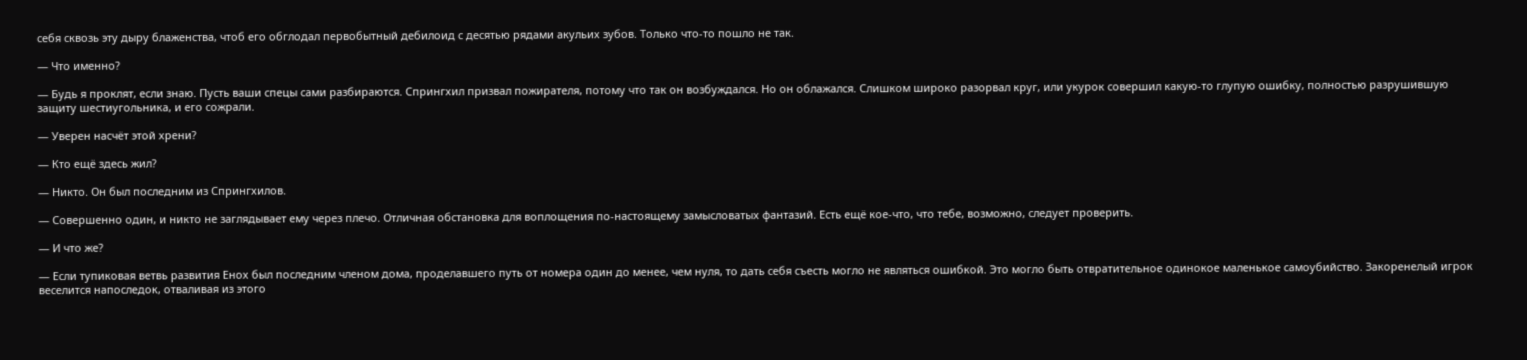себя сквозь эту дыру блаженства, чтоб его обглодал первобытный дебилоид с десятью рядами акульих зубов. Только что-то пошло не так.

— Что именно?

— Будь я проклят, если знаю. Пусть ваши спецы сами разбираются. Спрингхил призвал пожирателя, потому что так он возбуждался. Но он облажался. Слишком широко разорвал круг, или укурок совершил какую-то глупую ошибку, полностью разрушившую защиту шестиугольника, и его сожрали.

— Уверен насчёт этой хрени?

— Кто ещё здесь жил?

— Никто. Он был последним из Спрингхилов.

— Совершенно один, и никто не заглядывает ему через плечо. Отличная обстановка для воплощения по-настоящему замысловатых фантазий. Есть ещё кое-что, что тебе, возможно, следует проверить.

— И что же?

— Если тупиковая ветвь развития Енох был последним членом дома, проделавшего путь от номера один до менее, чем нуля, то дать себя съесть могло не являться ошибкой. Это могло быть отвратительное одинокое маленькое самоубийство. Закоренелый игрок веселится напоследок, отваливая из этого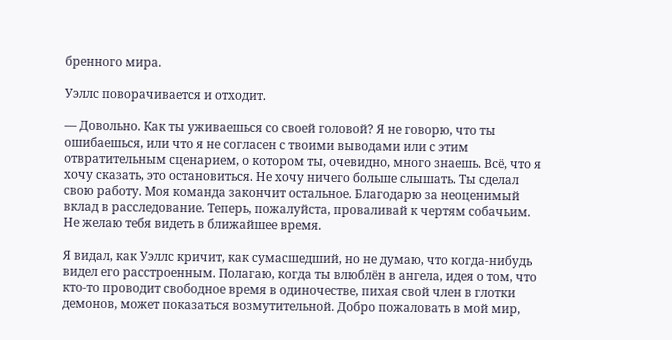бренного мира.

Уэллс поворачивается и отходит.

— Довольно. Как ты уживаешься со своей головой? Я не говорю, что ты ошибаешься, или что я не согласен с твоими выводами или с этим отвратительным сценарием, о котором ты, очевидно, много знаешь. Всё, что я хочу сказать, это остановиться. Не хочу ничего больше слышать. Ты сделал свою работу. Моя команда закончит остальное. Благодарю за неоценимый вклад в расследование. Теперь, пожалуйста, проваливай к чертям собачьим. Не желаю тебя видеть в ближайшее время.

Я видал, как Уэллс кричит, как сумасшедший, но не думаю, что когда-нибудь видел его расстроенным. Полагаю, когда ты влюблён в ангела, идея о том, что кто-то проводит свободное время в одиночестве, пихая свой член в глотки демонов, может показаться возмутительной. Добро пожаловать в мой мир,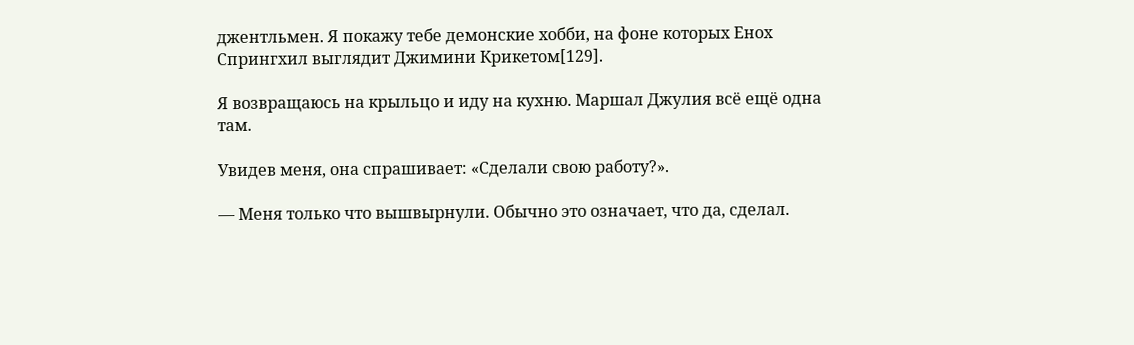джентльмен. Я покажу тебе демонские хобби, на фоне которых Енох Спрингхил выглядит Джимини Крикетом[129].

Я возвращаюсь на крыльцо и иду на кухню. Маршал Джулия всё ещё одна там.

Увидев меня, она спрашивает: «Сделали свою работу?».

— Меня только что вышвырнули. Обычно это означает, что да, сделал.